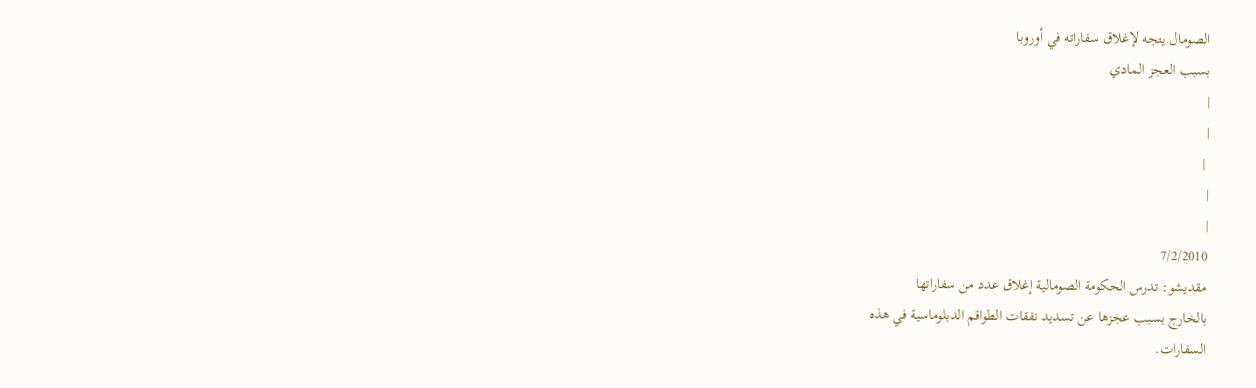الصومال يتجه لإغلاق سفاراته في أوروبا
بسبب العجز المادي
|
|
 |
|
|
7/2/2010
مقديشو: تدرس الحكومة الصومالية إغلاق عدد من سفاراتها
بالخارج بسبب عجزها عن تسديد نفقات الطواقم الدبلوماسية في هذه
السفارات.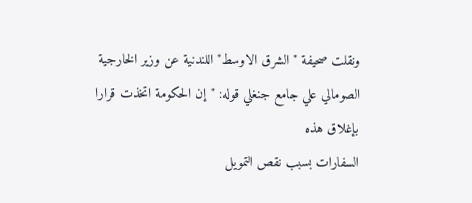ونقلت صحيفة "الشرق الاوسط" اللندنية عن وزير الخارجية
الصومالي علي جامع جنغلي قوله: "إن الحكومة اتخذت قرارا بإغلاق هذه
السفارات بسبب نقص التمويل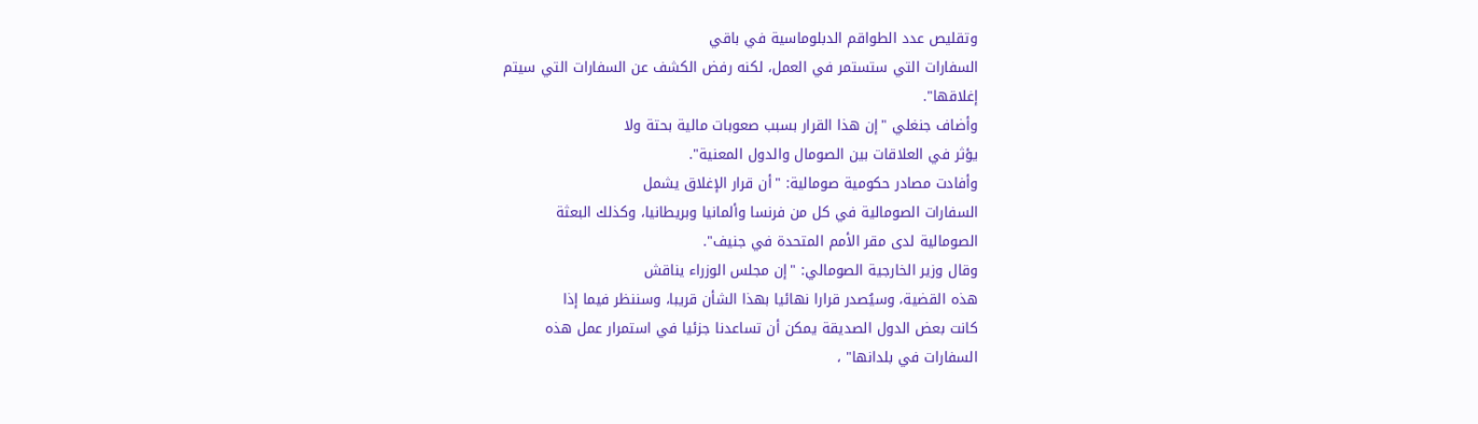وتقليص عدد الطواقم الدبلوماسية في باقي
السفارات التي ستستمر في العمل، لكنه رفض الكشف عن السفارات التي سيتم
إغلاقها".
وأضاف جنغلي "إن هذا القرار بسبب صعوبات مالية بحتة ولا
يؤثر في العلاقات بين الصومال والدول المعنية".
وأفادت مصادر حكومية صومالية: "أن قرار الإغلاق يشمل
السفارات الصومالية في كل من فرنسا وألمانيا وبريطانيا، وكذلك البعثة
الصومالية لدى مقر الأمم المتحدة في جنيف".
وقال وزير الخارجية الصومالي: "إن مجلس الوزراء يناقش
هذه القضية، وسيُصدر قرارا نهائيا بهذا الشأن قريبا، وسننظر فيما إذا
كانت بعض الدول الصديقة يمكن أن تساعدنا جزئيا في استمرار عمل هذه
السفارات في بلدانها" ،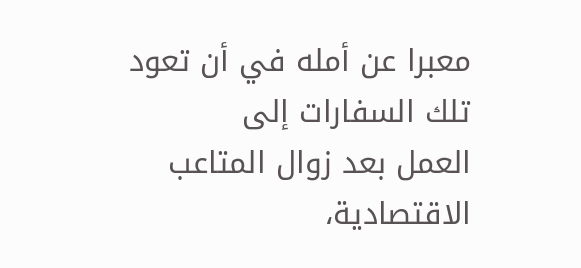معبرا عن أمله في أن تعود تلك السفارات إلى
العمل بعد زوال المتاعب الاقتصادية،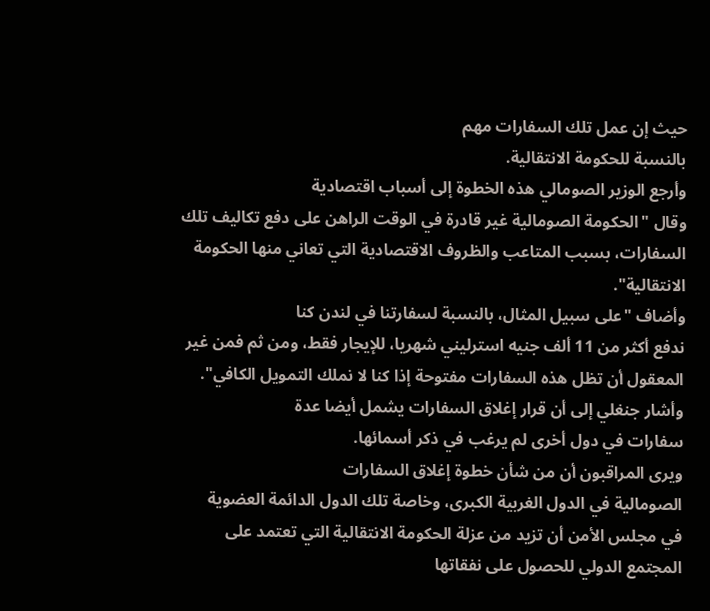حيث إن عمل تلك السفارات مهم
بالنسبة للحكومة الانتقالية.
وأرجع الوزير الصومالي هذه الخطوة إلى أسباب اقتصادية
وقال "الحكومة الصومالية غير قادرة في الوقت الراهن على دفع تكاليف تلك
السفارات، بسبب المتاعب والظروف الاقتصادية التي تعاني منها الحكومة
الانتقالية".
وأضاف "على سبيل المثال، بالنسبة لسفارتنا في لندن كنا
ندفع أكثر من 11 ألف جنيه استرليني شهريا، للإيجار فقط، ومن ثم فمن غير
المعقول أن تظل هذه السفارات مفتوحة إذا كنا لا نملك التمويل الكافي".
وأشار جنغلي إلى أن قرار إغلاق السفارات يشمل أيضا عدة
سفارات في دول أخرى لم يرغب في ذكر أسمائها.
ويرى المراقبون أن من شأن خطوة إغلاق السفارات
الصومالية في الدول الغربية الكبرى، وخاصة تلك الدول الدائمة العضوية
في مجلس الأمن أن تزيد من عزلة الحكومة الانتقالية التي تعتمد على
المجتمع الدولي للحصول على نفقاتها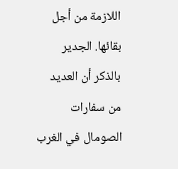اللازمة من أجل بقائها. الجدير
بالذكر أن العديد من سفارات الصومال في الغرب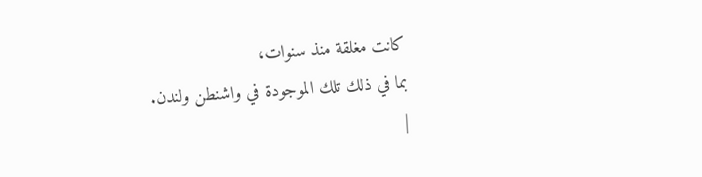كانت مغلقة منذ سنوات،
بما في ذلك تلك الموجودة في واشنطن ولندن.
|